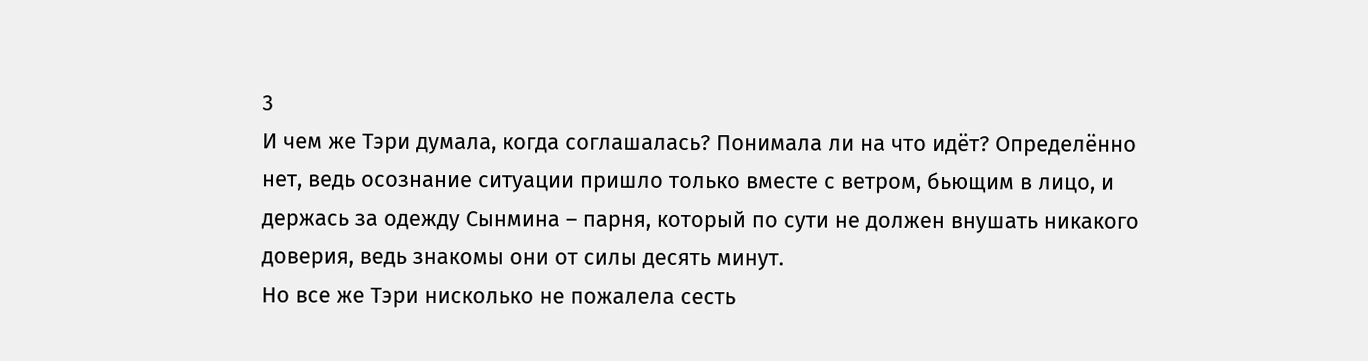3
И чем же Тэри думала, когда соглашалась? Понимала ли на что идёт? Определённо нет, ведь осознание ситуации пришло только вместе с ветром, бьющим в лицо, и держась за одежду Сынмина – парня, который по сути не должен внушать никакого доверия, ведь знакомы они от силы десять минут.
Но все же Тэри нисколько не пожалела сесть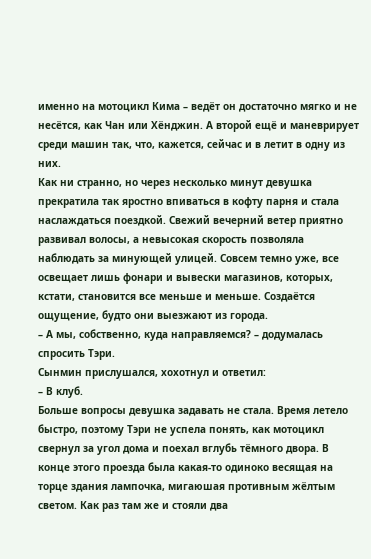именно на мотоцикл Кима – ведёт он достаточно мягко и не несётся, как Чан или Хёнджин. А второй ещё и маневрирует среди машин так, что, кажется, сейчас и в летит в одну из них.
Как ни странно, но через несколько минут девушка прекратила так яростно впиваться в кофту парня и стала наслаждаться поездкой. Свежий вечерний ветер приятно развивал волосы, а невысокая скорость позволяла наблюдать за минующей улицей. Совсем темно уже, все освещает лишь фонари и вывески магазинов, которых, кстати, становится все меньше и меньше. Создаётся ощущение, будто они выезжают из города.
– А мы, собственно, куда направляемся? – додумалась спросить Тэри.
Сынмин прислушался, хохотнул и ответил:
– В клуб.
Больше вопросы девушка задавать не стала. Время летело быстро, поэтому Тэри не успела понять, как мотоцикл свернул за угол дома и поехал вглубь тёмного двора. В конце этого проезда была какая-то одиноко весящая на торце здания лампочка, мигаюшая противным жёлтым светом. Как раз там же и стояли два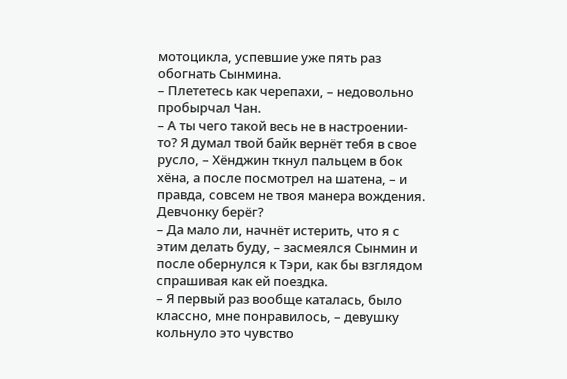мотоцикла, успевшие уже пять раз обогнать Сынмина.
– Плететесь как черепахи, – недовольно пробырчал Чан.
– А ты чего такой весь не в настроении-то? Я думал твой байк вернёт тебя в свое русло, – Хёнджин ткнул пальцем в бок хёна, а после посмотрел на шатена, – и правда, совсем не твоя манера вождения. Девчонку берёг?
– Да мало ли, начнёт истерить, что я с этим делать буду, – засмеялся Сынмин и после обернулся к Тэри, как бы взглядом спрашивая как ей поездка.
– Я первый раз вообще каталась, было классно, мне понравилось, – девушку кольнуло это чувство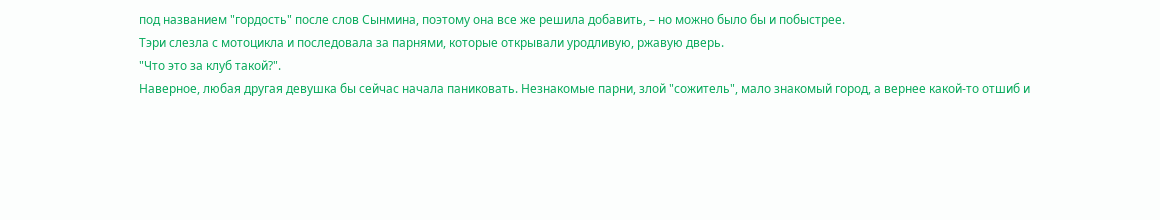под названием "гордость" после слов Сынмина, поэтому она все же решила добавить, – но можно было бы и побыстрее.
Тэри слезла с мотоцикла и последовала за парнями, которые открывали уродливую, ржавую дверь.
"Что это за клуб такой?".
Наверное, любая другая девушка бы сейчас начала паниковать. Незнакомые парни, злой "сожитель", мало знакомый город, а вернее какой-то отшиб и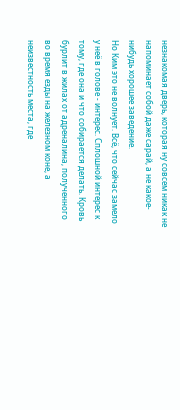незнакомая дверь, которая ну совсем никак не напоминает собой даже сарай, а не какое-нибудь хорошее заведение.
Но Ким это не волнует. Всё, что сейчас замело у неё в голове - интерес. Сплошной интерес к тому, где она и что собирается делать. Кровь бурлит в жилах от адреналина, полученного во время езды на железном коне, а неизвестность места, где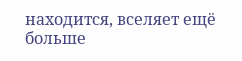находится, вселяет ещё больше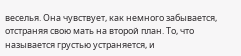веселья. Она чувствует, как немного забывается, отстраняя свою мать на второй план. То, что называется грустью устраняется, и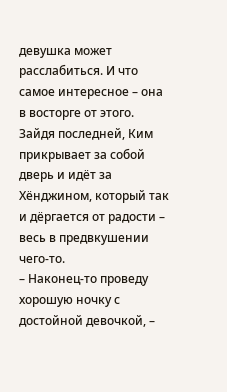девушка может расслабиться. И что самое интересное – она в восторге от этого.
Зайдя последней, Ким прикрывает за собой дверь и идёт за Хёнджином, который так и дёргается от радости – весь в предвкушении чего-то.
– Наконец-то проведу хорошую ночку с достойной девочкой, –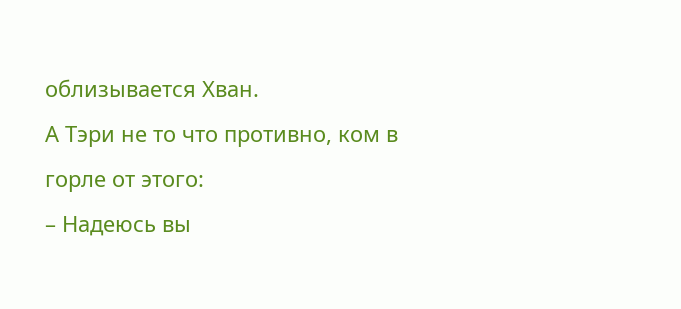облизывается Хван.
А Тэри не то что противно, ком в горле от этого:
– Надеюсь вы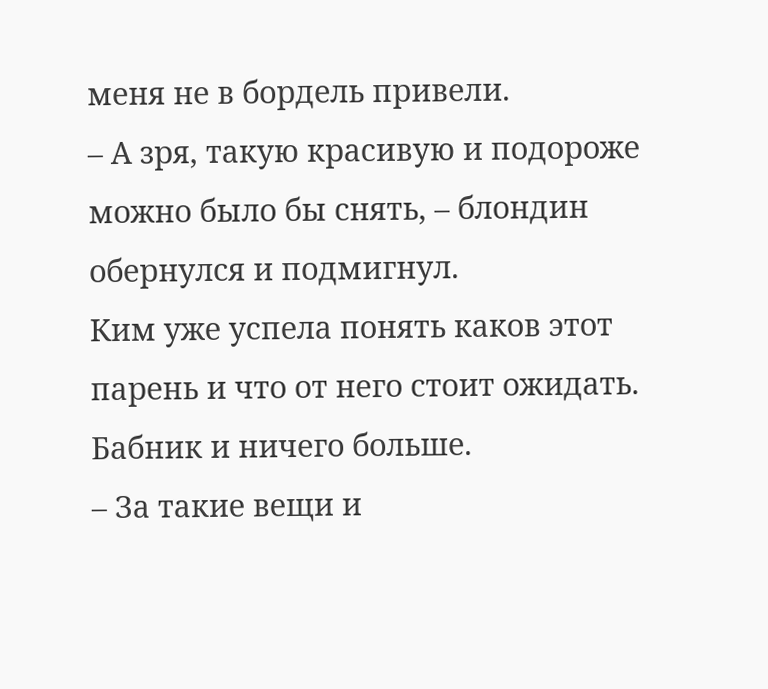меня не в бордель привели.
– А зря, такую красивую и подороже можно было бы снять, – блондин обернулся и подмигнул.
Ким уже успела понять каков этот парень и что от него стоит ожидать. Бабник и ничего больше.
– За такие вещи и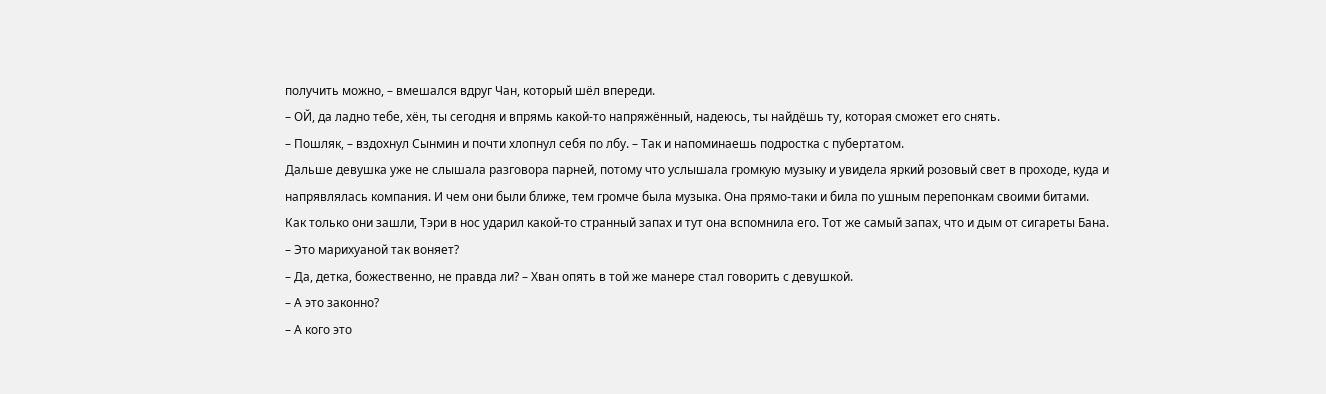получить можно, – вмешался вдруг Чан, который шёл впереди.
– ОЙ, да ладно тебе, хён, ты сегодня и впрямь какой-то напряжённый, надеюсь, ты найдёшь ту, которая сможет его снять.
– Пошляк, – вздохнул Сынмин и почти хлопнул себя по лбу. – Так и напоминаешь подростка с пубертатом.
Дальше девушка уже не слышала разговора парней, потому что услышала громкую музыку и увидела яркий розовый свет в проходе, куда и напрявлялась компания. И чем они были ближе, тем громче была музыка. Она прямо-таки и била по ушным перепонкам своими битами.
Как только они зашли, Тэри в нос ударил какой-то странный запах и тут она вспомнила его. Тот же самый запах, что и дым от сигареты Бана.
– Это марихуаной так воняет?
– Да, детка, божественно, не правда ли? – Хван опять в той же манере стал говорить с девушкой.
– А это законно?
– А кого это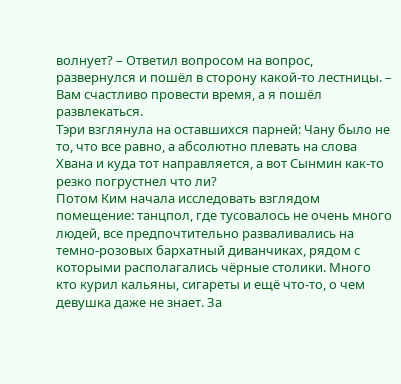волнует? – Ответил вопросом на вопрос, развернулся и пошёл в сторону какой-то лестницы. – Вам счастливо провести время, а я пошёл развлекаться.
Тэри взглянула на оставшихся парней: Чану было не то, что все равно, а абсолютно плевать на слова Хвана и куда тот направляется, а вот Сынмин как-то резко погрустнел что ли?
Потом Ким начала исследовать взглядом помещение: танцпол, где тусовалось не очень много людей, все предпочтительно разваливались на темно-розовых бархатный диванчиках, рядом с которыми располагались чёрные столики. Много кто курил кальяны, сигареты и ещё что-то, о чем девушка даже не знает. За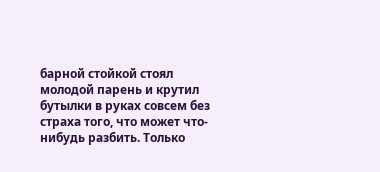барной стойкой стоял молодой парень и крутил бутылки в руках совсем без страха того, что может что-нибудь разбить. Только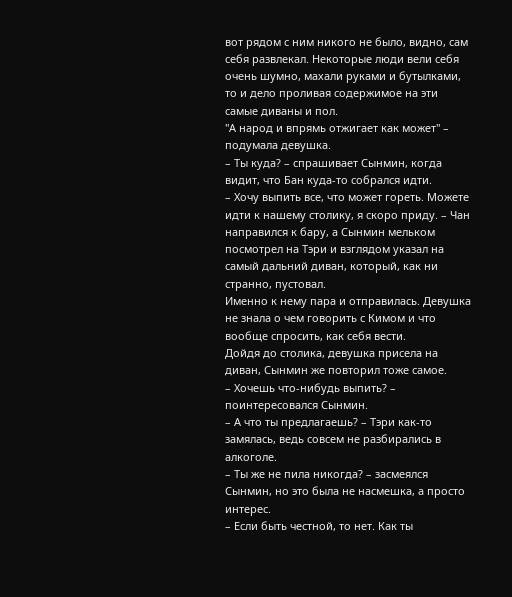вот рядом с ним никого не было, видно, сам себя развлекал. Некоторые люди вели себя очень шумно, махали руками и бутылками, то и дело проливая содержимое на эти самые диваны и пол.
"А народ и впрямь отжигает как может" – подумала девушка.
– Ты куда? – спрашивает Сынмин, когда видит, что Бан куда-то собрался идти.
– Хочу выпить все, что может гореть. Можете идти к нашему столику, я скоро приду. – Чан направился к бару, а Сынмин мельком посмотрел на Тэри и взглядом указал на самый дальний диван, который, как ни странно, пустовал.
Именно к нему пара и отправилась. Девушка не знала о чем говорить с Кимом и что вообще спросить, как себя вести.
Дойдя до столика, девушка присела на диван, Сынмин же повторил тоже самое.
– Хочешь что-нибудь выпить? – поинтересовался Сынмин.
– А что ты предлагаешь? – Тэри как-то замялась, ведь совсем не разбирались в алкоголе.
– Ты же не пила никогда? – засмеялся Сынмин, но это была не насмешка, а просто интерес.
– Если быть честной, то нет. Как ты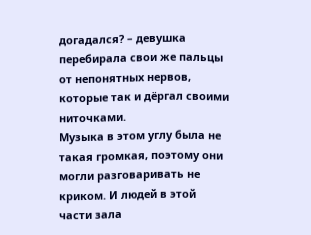догадался? – девушка перебирала свои же пальцы от непонятных нервов, которые так и дёргал своими ниточками.
Музыка в этом углу была не такая громкая, поэтому они могли разговаривать не криком. И людей в этой части зала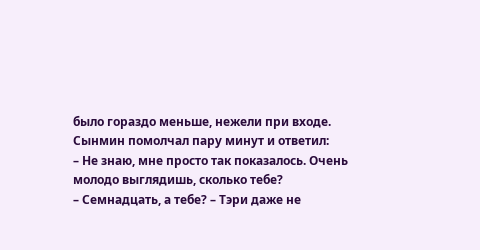было гораздо меньше, нежели при входе.
Сынмин помолчал пару минут и ответил:
– Не знаю, мне просто так показалось. Очень молодо выглядишь, сколько тебе?
– Семнадцать, а тебе? – Тэри даже не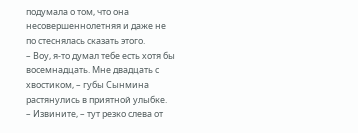подумала о том, что она несовершеннолетняя и даже не по стеснялась сказать этого.
– Воу, я-то думал тебе есть хотя бы восемнадцать. Мне двадцать с хвостиком, – губы Сынмина растянулись в приятной улыбке.
– Извините, – тут резко слева от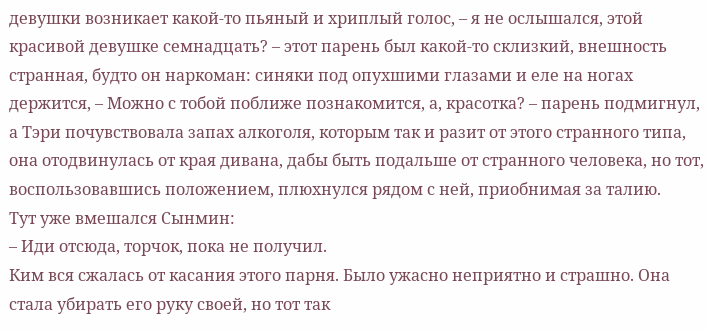девушки возникает какой-то пьяный и хриплый голос, – я не ослышался, этой красивой девушке семнадцать? – этот парень был какой-то склизкий, внешность странная, будто он наркоман: синяки под опухшими глазами и еле на ногах держится, – Можно с тобой поближе познакомится, а, красотка? – парень подмигнул, а Тэри почувствовала запах алкоголя, которым так и разит от этого странного типа, она отодвинулась от края дивана, дабы быть подальше от странного человека, но тот, воспользовавшись положением, плюхнулся рядом с ней, приобнимая за талию.
Тут уже вмешался Сынмин:
– Иди отсюда, торчок, пока не получил.
Ким вся сжалась от касания этого парня. Было ужасно неприятно и страшно. Она стала убирать его руку своей, но тот так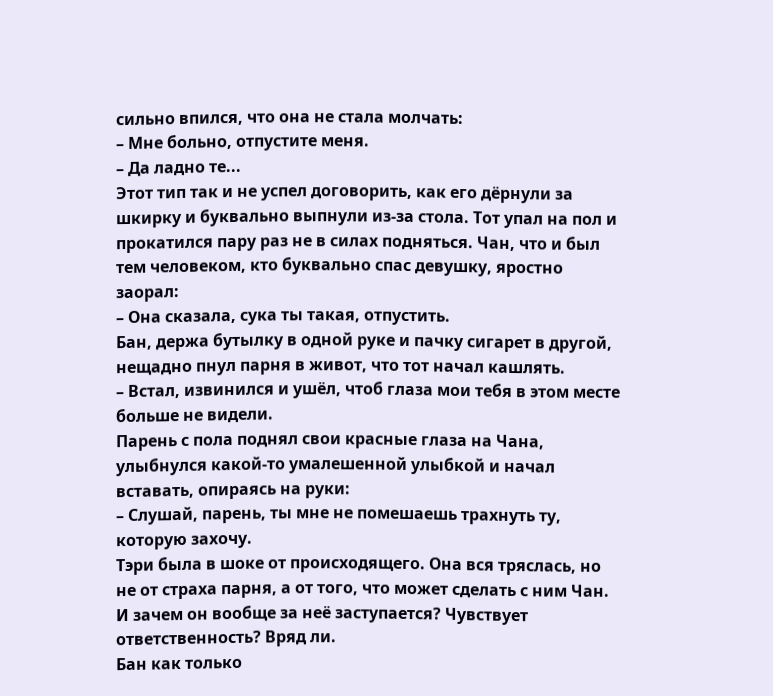сильно впился, что она не стала молчать:
– Мне больно, отпустите меня.
– Да ладно те...
Этот тип так и не успел договорить, как его дёрнули за шкирку и буквально выпнули из-за стола. Тот упал на пол и прокатился пару раз не в силах подняться. Чан, что и был тем человеком, кто буквально спас девушку, яростно заорал:
– Она сказала, сука ты такая, отпустить.
Бан, держа бутылку в одной руке и пачку сигарет в другой, нещадно пнул парня в живот, что тот начал кашлять.
– Встал, извинился и ушёл, чтоб глаза мои тебя в этом месте больше не видели.
Парень с пола поднял свои красные глаза на Чана, улыбнулся какой-то умалешенной улыбкой и начал вставать, опираясь на руки:
– Слушай, парень, ты мне не помешаешь трахнуть ту, которую захочу.
Тэри была в шоке от происходящего. Она вся тряслась, но не от страха парня, а от того, что может сделать с ним Чан. И зачем он вообще за неё заступается? Чувствует ответственность? Вряд ли.
Бан как только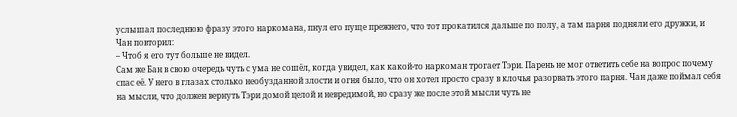услышал последнюю фразу этого наркомана, пнул его пуще прежнего, что тот прокатился дальше по полу, а там парня подняли его дружки, и Чан повторил:
– Чтоб я его тут больше не видел.
Сам же Бан в свою очередь чуть с ума не сошёл, когда увидел, как какой-то наркоман трогает Тэри. Парень не мог ответить себе на вопрос почему спас её. У него в глазах столько необузданной злости и огня было, что он хотел просто сразу в клочья разорвать этого парня. Чан даже поймал себя на мысли, что должен вернуть Тэри домой целой и невредимой, но сразу же после этой мысли чуть не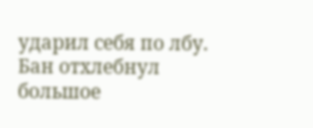ударил себя по лбу. Бан отхлебнул большое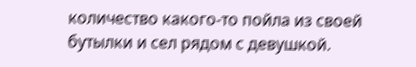количество какого-то пойла из своей бутылки и сел рядом с девушкой.